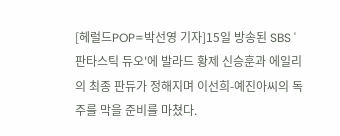[헤럴드POP=박선영 기자]15일 방송된 SBS '판타스틱 듀오'에 발라드 황제 신승훈과 에일리의 최종 판듀가 정해지며 이선희-예진아씨의 독주를 막을 준비를 마쳤다.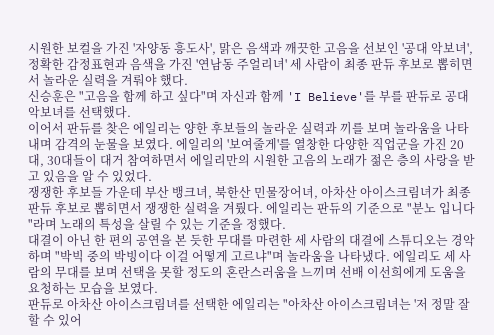시원한 보컬을 가진 '자양동 흥도사', 맑은 음색과 깨끗한 고음을 선보인 '공대 악보녀', 정확한 감정표현과 음색을 가진 '연남동 주얼리녀' 세 사람이 최종 판듀 후보로 뽑히면서 놀라운 실력을 겨뤄야 했다.
신승훈은 "고음을 함께 하고 싶다"며 자신과 함께 'I Believe'를 부를 판듀로 공대악보녀를 선택했다.
이어서 판듀를 찾은 에일리는 양한 후보들의 놀라운 실력과 끼를 보며 놀라움을 나타내며 감격의 눈물을 보였다. 에일리의 '보여줄게'를 열창한 다양한 직업군을 가진 20대, 30대들이 대거 참여하면서 에일리만의 시원한 고음의 노래가 젊은 층의 사랑을 받고 있음을 알 수 있었다.
쟁쟁한 후보들 가운데 부산 뱅크녀, 북한산 민물장어녀, 아차산 아이스크림녀가 최종 판듀 후보로 뽑히면서 쟁쟁한 실력을 겨뤘다. 에일리는 판듀의 기준으로 "분노 입니다 "라며 노래의 특성을 살릴 수 있는 기준을 정했다.
대결이 아닌 한 편의 공연을 본 듯한 무대를 마련한 세 사람의 대결에 스튜디오는 경악하며 "박빅 중의 박빙이다 이걸 어떻게 고르냐"며 놀라움을 나타냈다. 에일리도 세 사람의 무대를 보며 선택을 못할 정도의 혼란스러움을 느끼며 선배 이선희에게 도움을 요청하는 모습을 보였다.
판듀로 아차산 아이스크림녀를 선택한 에일리는 "아차산 아이스크림녀는 '저 정말 잘할 수 있어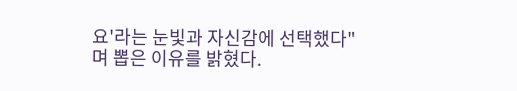요'라는 눈빛과 자신감에 선택했다"며 뽑은 이유를 밝혔다.